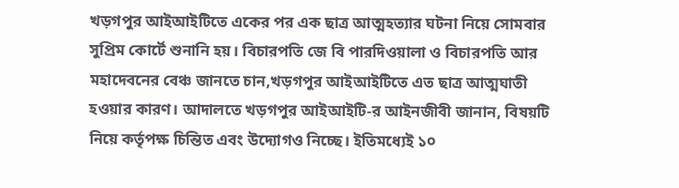খড়গপুর আইআইটিতে একের পর এক ছাত্র আত্মহত্যার ঘটনা নিয়ে সোমবার সুপ্রিম কোর্টে শুনানি হয়। বিচারপতি জে বি পারদিওয়ালা ও বিচারপতি আর মহাদেবনের বেঞ্চ জানতে চান,খড়গপুর আইআইটিতে এত ছাত্র আত্মঘাতী হওয়ার কারণ। আদালতে খড়গপুর আইআইটি-র আইনজীবী জানান, বিষয়টি নিয়ে কর্তৃপক্ষ চিন্তিত এবং উদ্যোগও নিচ্ছে। ইতিমধ্যেই ১০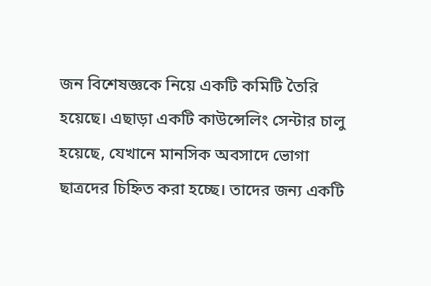জন বিশেষজ্ঞকে নিয়ে একটি কমিটি তৈরি হয়েছে। এছাড়া একটি কাউন্সেলিং সেন্টার চালু হয়েছে, যেখানে মানসিক অবসাদে ভোগা ছাত্রদের চিহ্নিত করা হচ্ছে। তাদের জন্য একটি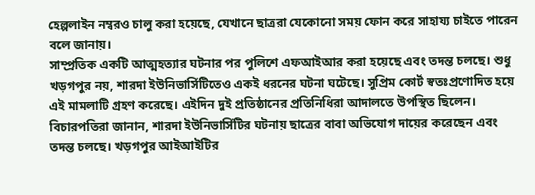হেল্পলাইন নম্বরও চালু করা হয়েছে, যেখানে ছাত্ররা যেকোনো সময় ফোন করে সাহায্য চাইতে পারেন বলে জানায়।
সাম্প্রতিক একটি আত্মহত্যার ঘটনার পর পুলিশে এফআইআর করা হয়েছে এবং তদন্ত চলছে। শুধু খড়গপুর নয়, শারদা ইউনিভার্সিটিতেও একই ধরনের ঘটনা ঘটেছে। সুপ্রিম কোর্ট স্বতঃপ্রণোদিত হয়ে এই মামলাটি গ্রহণ করেছে। এইদিন দুই প্রতিষ্ঠানের প্রতিনিধিরা আদালতে উপস্থিত ছিলেন। বিচারপতিরা জানান, শারদা ইউনিভার্সিটির ঘটনায় ছাত্রের বাবা অভিযোগ দায়ের করেছেন এবং তদন্ত চলছে। খড়গপুর আইআইটির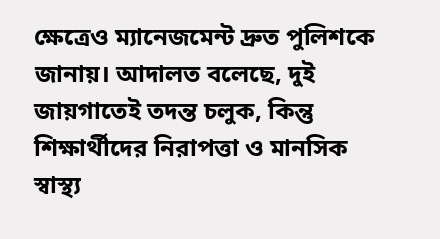ক্ষেত্রেও ম্যানেজমেন্ট দ্রুত পুলিশকে জানায়। আদালত বলেছে, দুই জায়গাতেই তদন্ত চলুক, কিন্তু শিক্ষার্থীদের নিরাপত্তা ও মানসিক স্বাস্থ্য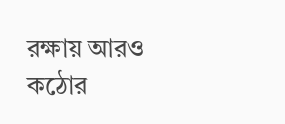রক্ষায় আরও কঠোর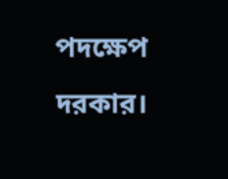পদক্ষেপ দরকার।